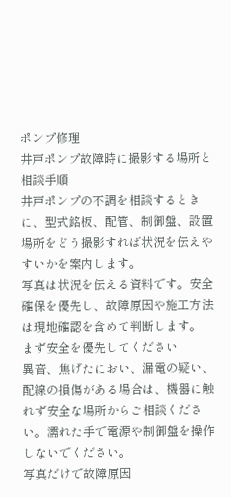ポンプ修理
井戸ポンプ故障時に撮影する場所と相談手順
井戸ポンプの不調を相談するときに、型式銘板、配管、制御盤、設置場所をどう撮影すれば状況を伝えやすいかを案内します。
写真は状況を伝える資料です。安全確保を優先し、故障原因や施工方法は現地確認を含めて判断します。
まず安全を優先してください
異音、焦げたにおい、漏電の疑い、配線の損傷がある場合は、機器に触れず安全な場所からご相談ください。濡れた手で電源や制御盤を操作しないでください。
写真だけで故障原因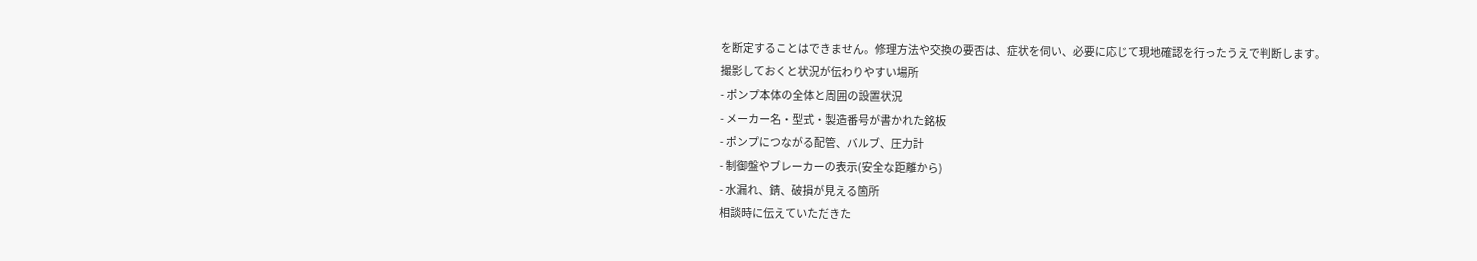を断定することはできません。修理方法や交換の要否は、症状を伺い、必要に応じて現地確認を行ったうえで判断します。
撮影しておくと状況が伝わりやすい場所
- ポンプ本体の全体と周囲の設置状況
- メーカー名・型式・製造番号が書かれた銘板
- ポンプにつながる配管、バルブ、圧力計
- 制御盤やブレーカーの表示(安全な距離から)
- 水漏れ、錆、破損が見える箇所
相談時に伝えていただきた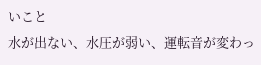いこと
水が出ない、水圧が弱い、運転音が変わっ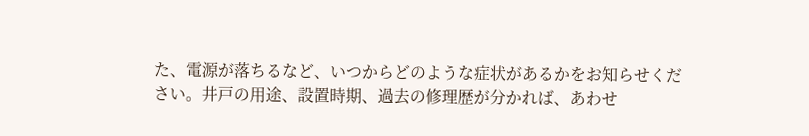た、電源が落ちるなど、いつからどのような症状があるかをお知らせください。井戸の用途、設置時期、過去の修理歴が分かれば、あわせ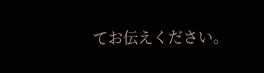てお伝えください。